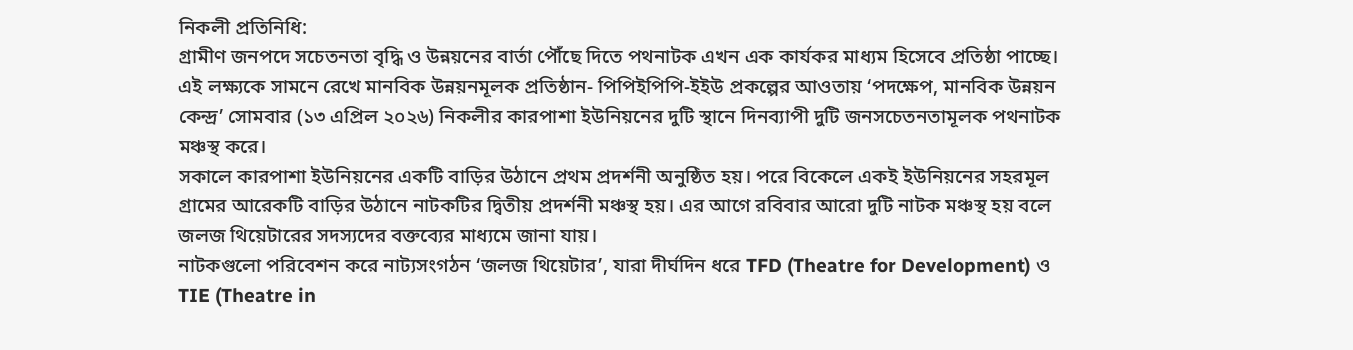নিকলী প্রতিনিধি:
গ্রামীণ জনপদে সচেতনতা বৃদ্ধি ও উন্নয়নের বার্তা পৌঁছে দিতে পথনাটক এখন এক কার্যকর মাধ্যম হিসেবে প্রতিষ্ঠা পাচ্ছে। এই লক্ষ্যকে সামনে রেখে মানবিক উন্নয়নমূলক প্রতিষ্ঠান- পিপিইপিপি-ইইউ প্রকল্পের আওতায় ‘পদক্ষেপ, মানবিক উন্নয়ন কেন্দ্র’ সোমবার (১৩ এপ্রিল ২০২৬) নিকলীর কারপাশা ইউনিয়নের দুটি স্থানে দিনব্যাপী দুটি জনসচেতনতামূলক পথনাটক মঞ্চস্থ করে।
সকালে কারপাশা ইউনিয়নের একটি বাড়ির উঠানে প্রথম প্রদর্শনী অনুষ্ঠিত হয়। পরে বিকেলে একই ইউনিয়নের সহরমূল গ্রামের আরেকটি বাড়ির উঠানে নাটকটির দ্বিতীয় প্রদর্শনী মঞ্চস্থ হয়। এর আগে রবিবার আরো দুটি নাটক মঞ্চস্থ হয় বলে জলজ থিয়েটারের সদস্যদের বক্তব্যের মাধ্যমে জানা যায়।
নাটকগুলো পরিবেশন করে নাট্যসংগঠন ‘জলজ থিয়েটার’, যারা দীর্ঘদিন ধরে TFD (Theatre for Development) ও TIE (Theatre in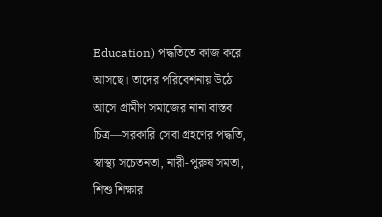Education) পদ্ধতিতে কাজ করে আসছে। তাদের পরিবেশনায় উঠে আসে গ্রামীণ সমাজের নানা বাস্তব চিত্র—সরকারি সেবা গ্রহণের পদ্ধতি, স্বাস্থ্য সচেতনতা, নারী-পুরুষ সমতা, শিশু শিক্ষার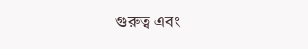গুরুত্ব এবং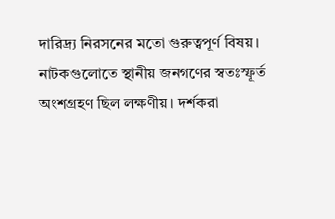দারিদ্র্য নিরসনের মতো গুরুত্বপূর্ণ বিষয়।
নাটকগুলোতে স্থানীয় জনগণের স্বতঃস্ফূর্ত অংশগ্রহণ ছিল লক্ষণীয়। দর্শকরা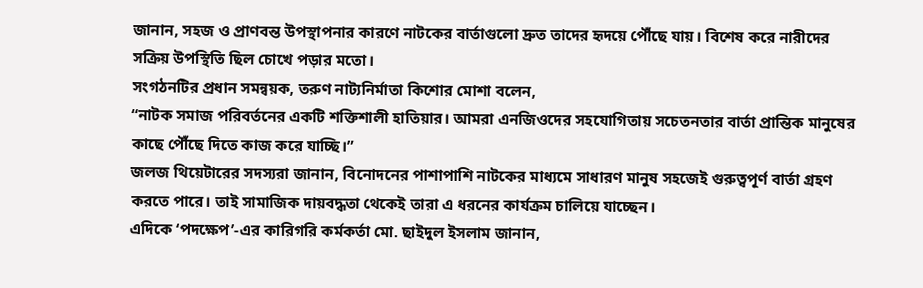জানান, সহজ ও প্রাণবন্ত উপস্থাপনার কারণে নাটকের বার্তাগুলো দ্রুত তাদের হৃদয়ে পৌঁছে যায়। বিশেষ করে নারীদের সক্রিয় উপস্থিতি ছিল চোখে পড়ার মতো।
সংগঠনটির প্রধান সমন্বয়ক, তরুণ নাট্যনির্মাতা কিশোর মোশা বলেন,
“নাটক সমাজ পরিবর্তনের একটি শক্তিশালী হাতিয়ার। আমরা এনজিওদের সহযোগিতায় সচেতনতার বার্তা প্রান্তিক মানুষের কাছে পৌঁছে দিতে কাজ করে যাচ্ছি।”
জলজ থিয়েটারের সদস্যরা জানান, বিনোদনের পাশাপাশি নাটকের মাধ্যমে সাধারণ মানুষ সহজেই গুরুত্বপূর্ণ বার্তা গ্রহণ করতে পারে। তাই সামাজিক দায়বদ্ধতা থেকেই তারা এ ধরনের কার্যক্রম চালিয়ে যাচ্ছেন।
এদিকে ‘পদক্ষেপ’-এর কারিগরি কর্মকর্তা মো. ছাইদুল ইসলাম জানান,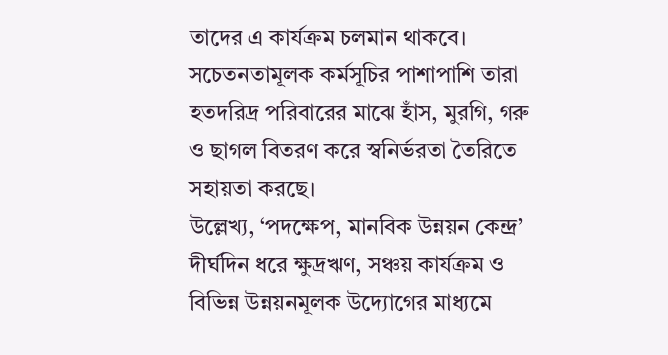তাদের এ কার্যক্রম চলমান থাকবে। সচেতনতামূলক কর্মসূচির পাশাপাশি তারা হতদরিদ্র পরিবারের মাঝে হাঁস, মুরগি, গরু ও ছাগল বিতরণ করে স্বনির্ভরতা তৈরিতে সহায়তা করছে।
উল্লেখ্য, ‘পদক্ষেপ, মানবিক উন্নয়ন কেন্দ্র’ দীর্ঘদিন ধরে ক্ষুদ্রঋণ, সঞ্চয় কার্যক্রম ও বিভিন্ন উন্নয়নমূলক উদ্যোগের মাধ্যমে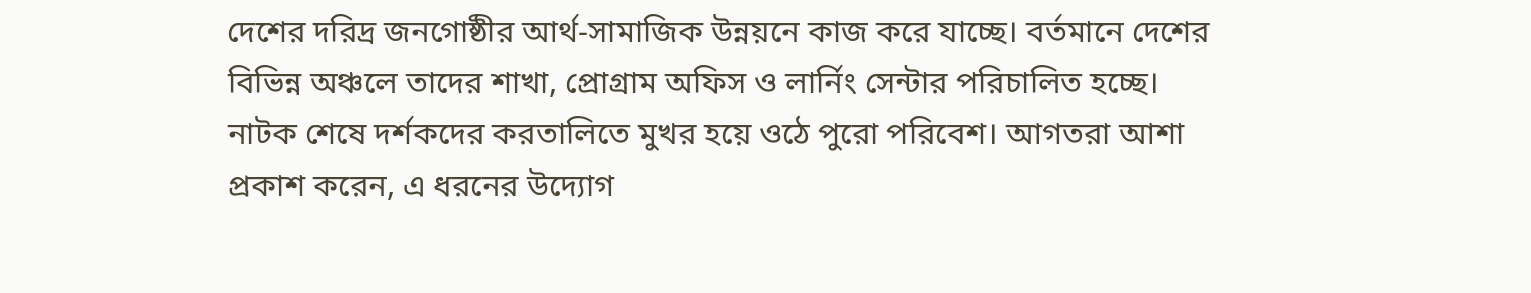দেশের দরিদ্র জনগোষ্ঠীর আর্থ-সামাজিক উন্নয়নে কাজ করে যাচ্ছে। বর্তমানে দেশের বিভিন্ন অঞ্চলে তাদের শাখা, প্রোগ্রাম অফিস ও লার্নিং সেন্টার পরিচালিত হচ্ছে।
নাটক শেষে দর্শকদের করতালিতে মুখর হয়ে ওঠে পুরো পরিবেশ। আগতরা আশা প্রকাশ করেন, এ ধরনের উদ্যোগ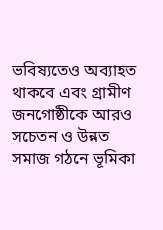ভবিষ্যতেও অব্যাহত থাকবে এবং গ্রামীণ জনগোষ্ঠীকে আরও সচেতন ও উন্নত সমাজ গঠনে ভূমিকা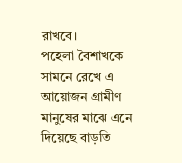রাখবে।
পহেলা বৈশাখকে সামনে রেখে এ আয়োজন গ্রামীণ মানুষের মাঝে এনে দিয়েছে বাড়তি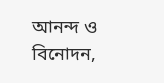আনন্দ ও বিনোদন,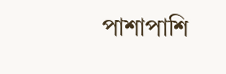পাশাপাশি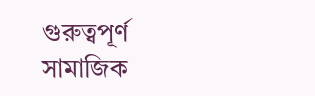গুরুত্বপূর্ণ সামাজিক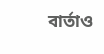বার্তাও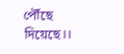পৌঁছে দিয়েছে।।